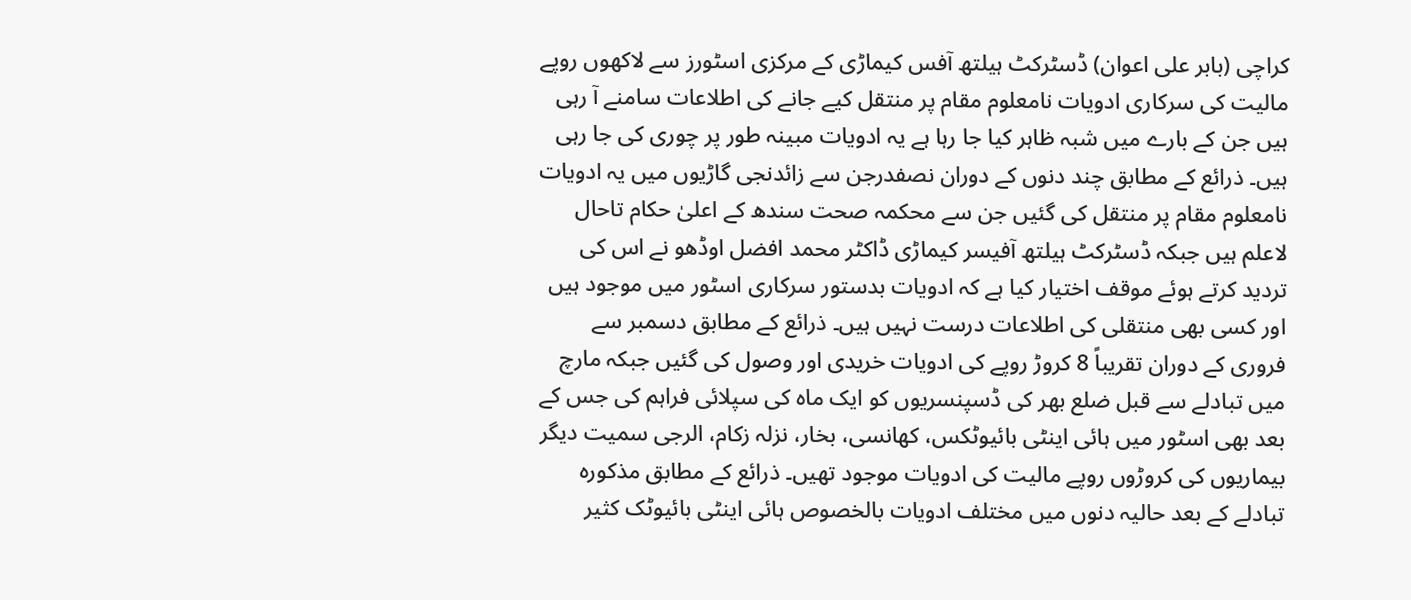کراچی (بابر علی اعوان) ڈسٹرکٹ ہیلتھ آفس کیماڑی کے مرکزی اسٹورز سے لاکھوں روپے مالیت کی سرکاری ادویات نامعلوم مقام پر منتقل کیے جانے کی اطلاعات سامنے آ رہی ہیں جن کے بارے میں شبہ ظاہر کیا جا رہا ہے یہ ادویات مبینہ طور پر چوری کی جا رہی ہیں۔ ذرائع کے مطابق چند دنوں کے دوران نصفدرجن سے زائدنجی گاڑیوں میں یہ ادویات نامعلوم مقام پر منتقل کی گئیں جن سے محکمہ صحت سندھ کے اعلیٰ حکام تاحال لاعلم ہیں جبکہ ڈسٹرکٹ ہیلتھ آفیسر کیماڑی ڈاکٹر محمد افضل اوڈھو نے اس کی تردید کرتے ہوئے موقف اختیار کیا ہے کہ ادویات بدستور سرکاری اسٹور میں موجود ہیں اور کسی بھی منتقلی کی اطلاعات درست نہیں ہیں۔ ذرائع کے مطابق دسمبر سے فروری کے دوران تقریباً 8 کروڑ روپے کی ادویات خریدی اور وصول کی گئیں جبکہ مارچ میں تبادلے سے قبل ضلع بھر کی ڈسپنسریوں کو ایک ماہ کی سپلائی فراہم کی جس کے بعد بھی اسٹور میں ہائی اینٹی بائیوٹکس، کھانسی، بخار، نزلہ زکام، الرجی سمیت دیگر بیماریوں کی کروڑوں روپے مالیت کی ادویات موجود تھیں۔ ذرائع کے مطابق مذکورہ تبادلے کے بعد حالیہ دنوں میں مختلف ادویات بالخصوص ہائی اینٹی بائیوٹک کثیر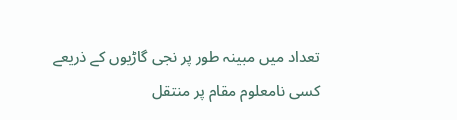تعداد میں مبینہ طور پر نجی گاڑیوں کے ذریعے کسی نامعلوم مقام پر منتقل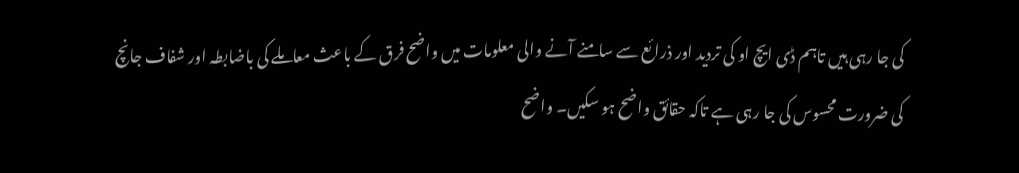کی جا رہی ہیں تاہم ڈی ایچ او کی تردید اور ذرائع سے سامنے آنے والی معلومات میں واضح فرق کے باعث معاملے کی باضابطہ اور شفاف جانچ کی ضرورت محسوس کی جا رہی ہے تاکہ حقائق واضح ہو سکیں۔ واضح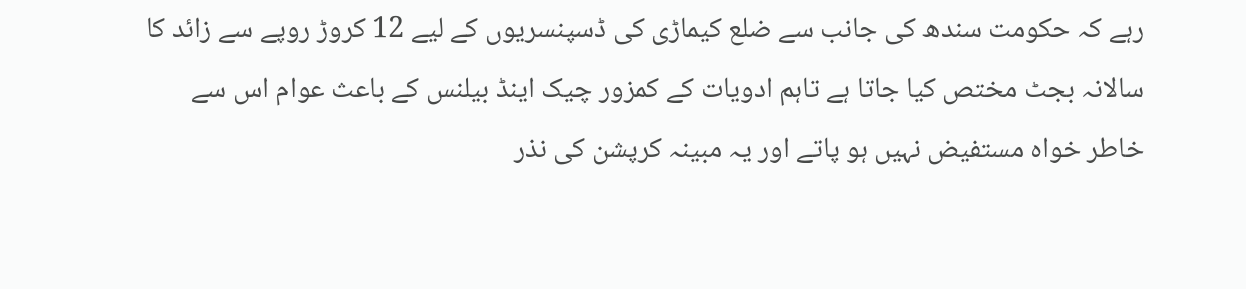رہے کہ حکومت سندھ کی جانب سے ضلع کیماڑی کی ڈسپنسریوں کے لیے 12 کروڑ روپے سے زائد کا سالانہ بجٹ مختص کیا جاتا ہے تاہم ادویات کے کمزور چیک اینڈ بیلنس کے باعث عوام اس سے خاطر خواہ مستفیض نہیں ہو پاتے اور یہ مبینہ کرپشن کی نذر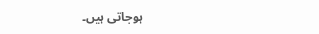ہوجاتی ہیں۔